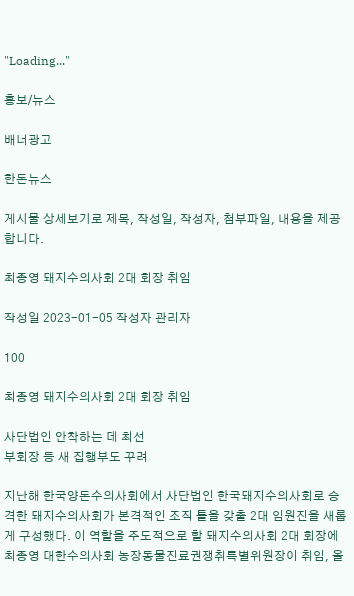"Loading..."

홍보/뉴스

배너광고

한돈뉴스

게시물 상세보기로 제목, 작성일, 작성자, 첨부파일, 내용을 제공합니다.

최종영 돼지수의사회 2대 회장 취임

작성일 2023-01-05 작성자 관리자

100

최종영 돼지수의사회 2대 회장 취임

사단법인 안착하는 데 최선
부회장 등 새 집행부도 꾸려

지난해 한국양돈수의사회에서 사단법인 한국돼지수의사회로 승격한 돼지수의사회가 본격적인 조직 틀을 갖출 2대 임원진을 새롭게 구성했다. 이 역할을 주도적으로 할 돼지수의사회 2대 회장에 최종영 대한수의사회 농장동물진료권쟁취특별위원장이 취임, 올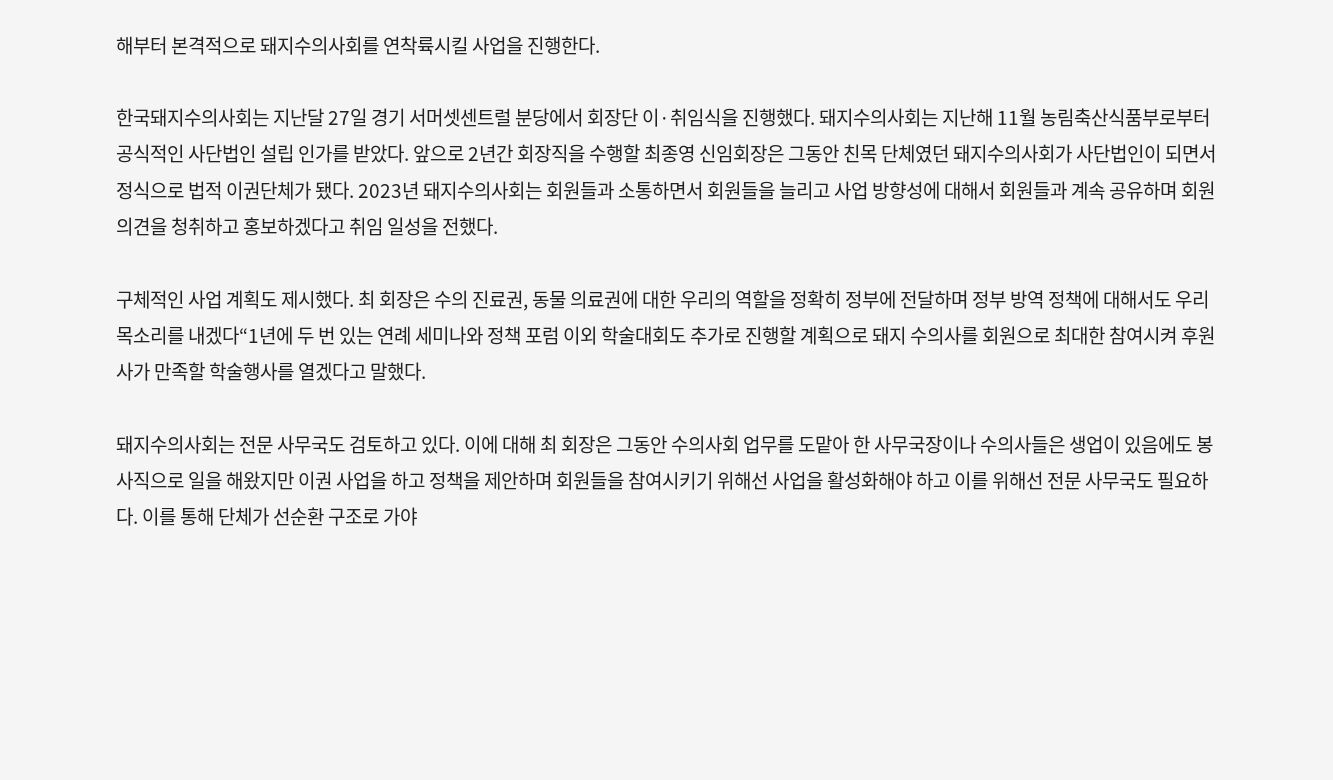해부터 본격적으로 돼지수의사회를 연착륙시킬 사업을 진행한다.

한국돼지수의사회는 지난달 27일 경기 서머셋센트럴 분당에서 회장단 이·취임식을 진행했다. 돼지수의사회는 지난해 11월 농림축산식품부로부터 공식적인 사단법인 설립 인가를 받았다. 앞으로 2년간 회장직을 수행할 최종영 신임회장은 그동안 친목 단체였던 돼지수의사회가 사단법인이 되면서 정식으로 법적 이권단체가 됐다. 2023년 돼지수의사회는 회원들과 소통하면서 회원들을 늘리고 사업 방향성에 대해서 회원들과 계속 공유하며 회원 의견을 청취하고 홍보하겠다고 취임 일성을 전했다.

구체적인 사업 계획도 제시했다. 최 회장은 수의 진료권, 동물 의료권에 대한 우리의 역할을 정확히 정부에 전달하며 정부 방역 정책에 대해서도 우리 목소리를 내겠다“1년에 두 번 있는 연례 세미나와 정책 포럼 이외 학술대회도 추가로 진행할 계획으로 돼지 수의사를 회원으로 최대한 참여시켜 후원사가 만족할 학술행사를 열겠다고 말했다.

돼지수의사회는 전문 사무국도 검토하고 있다. 이에 대해 최 회장은 그동안 수의사회 업무를 도맡아 한 사무국장이나 수의사들은 생업이 있음에도 봉사직으로 일을 해왔지만 이권 사업을 하고 정책을 제안하며 회원들을 참여시키기 위해선 사업을 활성화해야 하고 이를 위해선 전문 사무국도 필요하다. 이를 통해 단체가 선순환 구조로 가야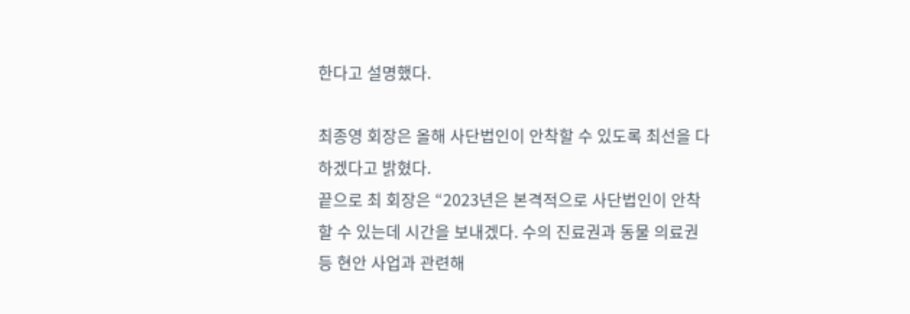한다고 설명했다.

최종영 회장은 올해 사단법인이 안착할 수 있도록 최선을 다하겠다고 밝혔다.
끝으로 최 회장은 “2023년은 본격적으로 사단법인이 안착할 수 있는데 시간을 보내겠다. 수의 진료권과 동물 의료권 등 현안 사업과 관련해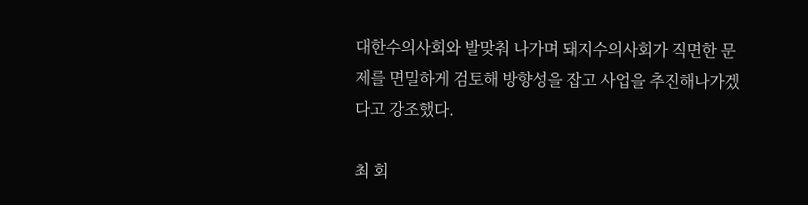대한수의사회와 발맞춰 나가며 돼지수의사회가 직면한 문제를 면밀하게 검토해 방향성을 잡고 사업을 추진해나가겠다고 강조했다.

최 회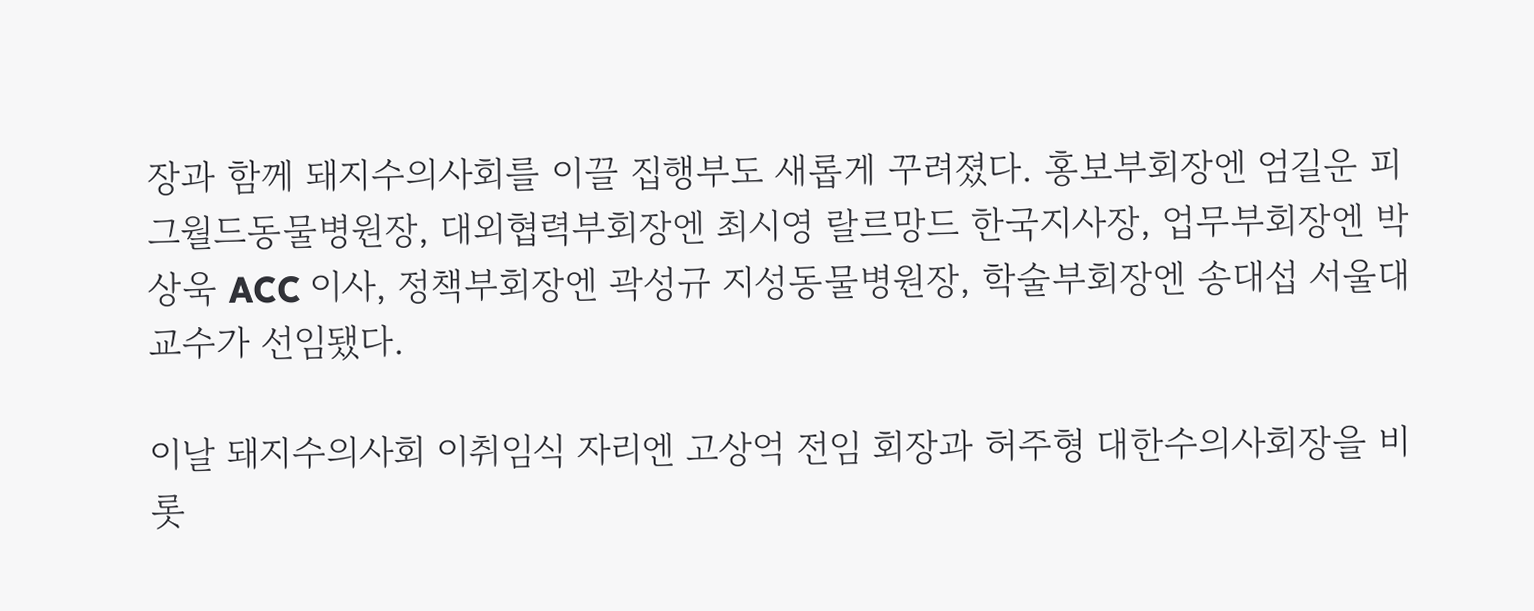장과 함께 돼지수의사회를 이끌 집행부도 새롭게 꾸려졌다. 홍보부회장엔 엄길운 피그월드동물병원장, 대외협력부회장엔 최시영 랄르망드 한국지사장, 업무부회장엔 박상욱 ACC 이사, 정책부회장엔 곽성규 지성동물병원장, 학술부회장엔 송대섭 서울대 교수가 선임됐다.

이날 돼지수의사회 이취임식 자리엔 고상억 전임 회장과 허주형 대한수의사회장을 비롯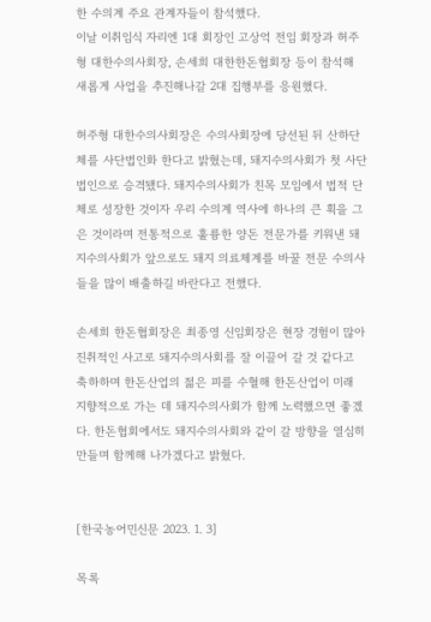한 수의계 주요 관계자들이 참석했다.
이날 이취임식 자리엔 1대 회장인 고상억 전임 회장과 허주형 대한수의사회장, 손세희 대한한돈협회장 등이 참석해 새롭게 사업을 추진해나갈 2대 집행부를 응원했다.

허주형 대한수의사회장은 수의사회장에 당선된 뒤 산하단체를 사단법인화 한다고 밝혔는데, 돼지수의사회가 첫 사단법인으로 승격됐다. 돼지수의사회가 친목 모임에서 법적 단체로 성장한 것이자 우리 수의계 역사에 하나의 큰 획을 그은 것이라며 전통적으로 훌륭한 양돈 전문가를 키워낸 돼지수의사회가 앞으로도 돼지 의료체계를 바꿀 전문 수의사들을 많이 배출하길 바란다고 전했다.

손세희 한돈협회장은 최종영 신임회장은 현장 경험이 많아 진취적인 사고로 돼지수의사회를 잘 이끌어 갈 것 같다고 축하하며 한돈산업의 젊은 피를 수혈해 한돈산업이 미래 지향적으로 가는 데 돼지수의사회가 함께 노력했으면 좋겠다. 한돈협회에서도 돼지수의사회와 같이 갈 방향을 열심히 만들며 함께해 나가겠다고 밝혔다.


[한국농어민신문 2023. 1. 3]

목록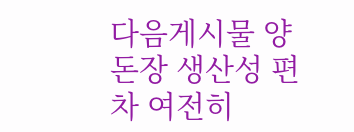다음게시물 양돈장 생산성 편차 여전히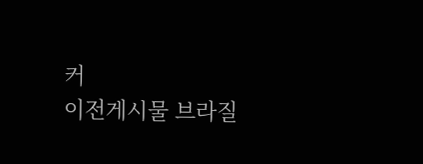커
이전게시물 브라질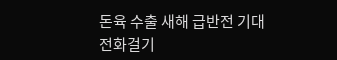돈육 수출 새해 급반전 기대
전화걸기